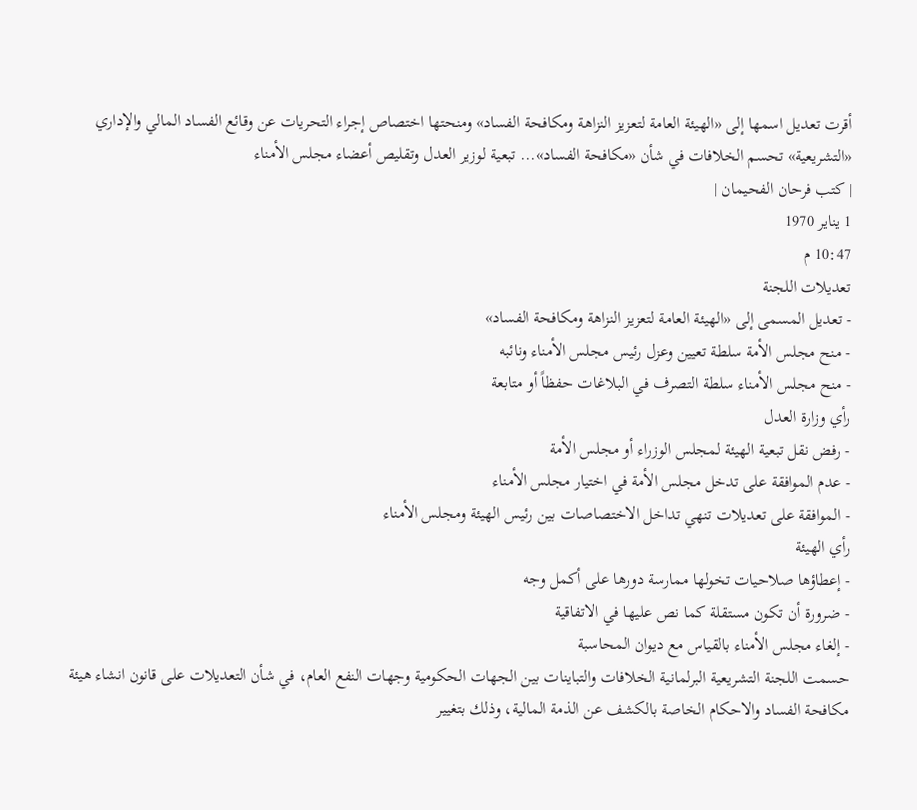أقرت تعديل اسمها إلى «الهيئة العامة لتعزيز النزاهة ومكافحة الفساد» ومنحتها اختصاص إجراء التحريات عن وقائع الفساد المالي والإداري
«التشريعية» تحسم الخلافات في شأن «مكافحة الفساد»... تبعية لوزير العدل وتقليص أعضاء مجلس الأمناء
| كتب فرحان الفحيمان |
1 يناير 1970
10:47 م
تعديلات اللجنة
- تعديل المسمى إلى «الهيئة العامة لتعزيز النزاهة ومكافحة الفساد»
- منح مجلس الأمة سلطة تعيين وعزل رئيس مجلس الأمناء ونائبه
- منح مجلس الأمناء سلطة التصرف في البلاغات حفظاً أو متابعة
رأي وزارة العدل
- رفض نقل تبعية الهيئة لمجلس الوزراء أو مجلس الأمة
- عدم الموافقة على تدخل مجلس الأمة في اختيار مجلس الأمناء
- الموافقة على تعديلات تنهي تداخل الاختصاصات بين رئيس الهيئة ومجلس الأمناء
رأي الهيئة
- إعطاؤها صلاحيات تخولها ممارسة دورها على أكمل وجه
- ضرورة أن تكون مستقلة كما نص عليها في الاتفاقية
- إلغاء مجلس الأمناء بالقياس مع ديوان المحاسبة
حسمت اللجنة التشريعية البرلمانية الخلافات والتباينات بين الجهات الحكومية وجهات النفع العام، في شأن التعديلات على قانون انشاء هيئة مكافحة الفساد والاحكام الخاصة بالكشف عن الذمة المالية، وذلك بتغيير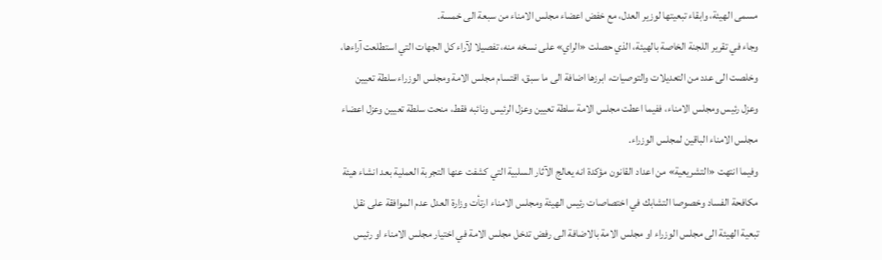مسمى الهيئة، وابقاء تبعيتها لوزير العدل، مع خفض اعضاء مجلس الامناء من سبعة الى خمسة.
وجاء في تقرير اللجنة الخاصة بالهيئة، الذي حصلت «الراي» على نسخه منه، تفصيلا لآراء كل الجهات التي استطلعت آراءها، وخلصت الى عدد من التعديلات والتوصيات، ابرزها اضافة الى ما سبق، اقتسام مجلس الامة ومجلس الوزراء سلطة تعيين وعزل رئيس ومجلس الامناء، ففيما اعطت مجلس الامة سلطة تعيين وعزل الرئيس ونائبه فقط، منحت سلطة تعيين وعزل اعضاء مجلس الامناء الباقين لمجلس الوزراء.
وفيما انتهت «التشريعية» من اعداد القانون مؤكدة انه يعالج الآثار السلبية التي كشفت عنها التجربة العملية بعد انشاء هيئة مكافحة الفساد وخصوصا التشابك في اختصاصات رئيس الهيئة ومجلس الامناء ارتأت وزارة العدل عدم الموافقة على نقل تبعية الهيئة الى مجلس الوزراء او مجلس الامة بالاضافة الى رفض تدخل مجلس الامة في اختيار مجلس الامناء او رئيس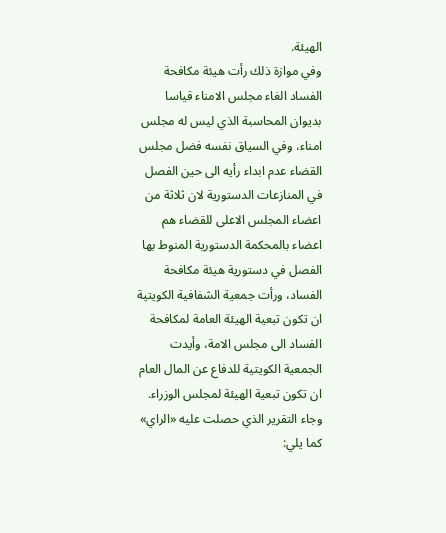الهيئة.
وفي موازة ذلك رأت هيئة مكافحة الفساد الغاء مجلس الامناء قياسا بديوان المحاسبة الذي ليس له مجلس امناء، وفي السياق نفسه فضل مجلس القضاء عدم ابداء رأيه الى حين الفصل في المنازعات الدستورية لان ثلاثة من اعضاء المجلس الاعلى للقضاء هم اعضاء بالمحكمة الدستورية المنوط بها الفصل في دستورية هيئة مكافحة الفساد، ورأت جمعية الشفافية الكويتية ان تكون تبعية الهيئة العامة لمكافحة الفساد الى مجلس الامة، وأيدت الجمعية الكويتية للدفاع عن المال العام ان تكون تبعية الهيئة لمجلس الوزراء.
وجاء التقرير الذي حصلت عليه «الراي» كما يلي: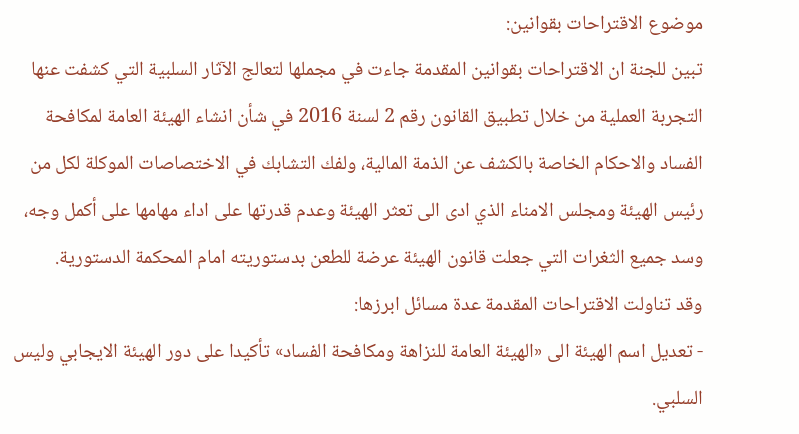موضوع الاقتراحات بقوانين:
تبين للجنة ان الاقتراحات بقوانين المقدمة جاءت في مجملها لتعالج الآثار السلبية التي كشفت عنها التجربة العملية من خلال تطبيق القانون رقم 2 لسنة 2016 في شأن انشاء الهيئة العامة لمكافحة الفساد والاحكام الخاصة بالكشف عن الذمة المالية، ولفك التشابك في الاختصاصات الموكلة لكل من رئيس الهيئة ومجلس الامناء الذي ادى الى تعثر الهيئة وعدم قدرتها على اداء مهامها على أكمل وجه، وسد جميع الثغرات التي جعلت قانون الهيئة عرضة للطعن بدستوريته امام المحكمة الدستورية.
وقد تناولت الاقتراحات المقدمة عدة مسائل ابرزها:
- تعديل اسم الهيئة الى «الهيئة العامة للنزاهة ومكافحة الفساد» تأكيدا على دور الهيئة الايجابي وليس السلبي.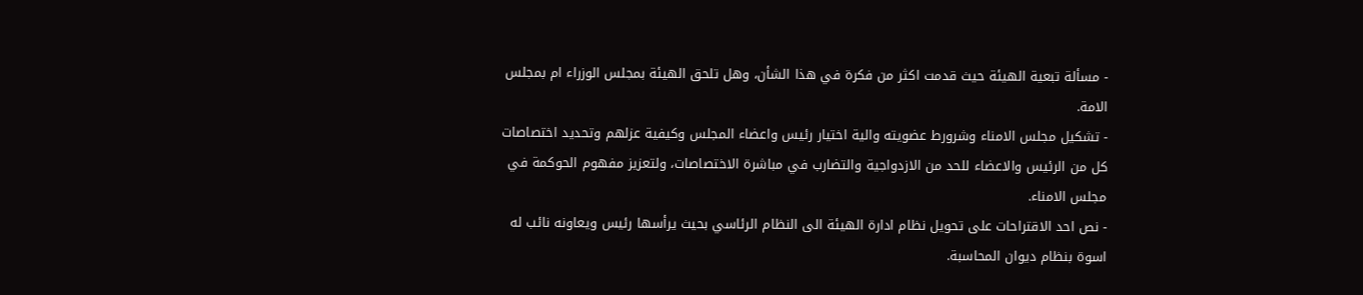- مسألة تبعية الهيئة حيث قدمت اكثر من فكرة في هذا الشأن، وهل تلحق الهيئة بمجلس الوزراء ام بمجلس الامة.
- تشكيل مجلس الامناء وشرورط عضويته والية اختيار رئيس واعضاء المجلس وكيفية عزلهم وتحديد اختصاصات كل من الرئيس والاعضاء للحد من الازدواجية والتضارب في مباشرة الاختصاصات، ولتعزيز مفهوم الحوكمة في مجلس الامناء.
- نص احد الاقتراحات على تحويل نظام ادارة الهيئة الى النظام الرئاسي بحيث يرأسها رئيس ويعاونه نائب له اسوة بنظام ديوان المحاسبة.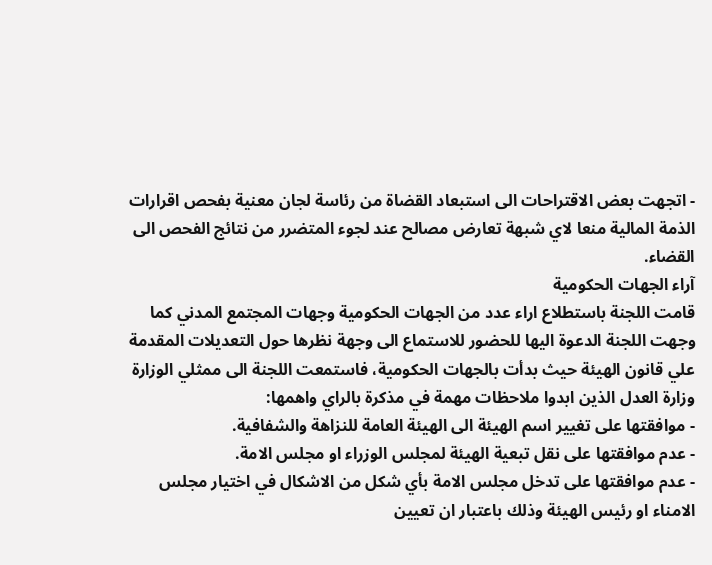- اتجهت بعض الاقتراحات الى استبعاد القضاة من رئاسة لجان معنية بفحص اقرارات الذمة المالية منعا لاي شبهة تعارض مصالح عند لجوء المتضرر من نتائج الفحص الى القضاء.
آراء الجهات الحكومية
قامت اللجنة باستطلاع اراء عدد من الجهات الحكومية وجهات المجتمع المدني كما وجهت اللجنة الدعوة اليها للحضور للاستماع الى وجهة نظرها حول التعديلات المقدمة علي قانون الهيئة حيث بدأت بالجهات الحكومية، فاستمعت اللجنة الى ممثلي الوزارة وزارة العدل الذين ابدوا ملاحظات مهمة في مذكرة بالراي واهمها:
- موافقتها على تغيير اسم الهيئة الى الهيئة العامة للنزاهة والشفافية.
- عدم موافقتها على نقل تبعية الهيئة لمجلس الوزراء او مجلس الامة.
- عدم موافقتها على تدخل مجلس الامة بأي شكل من الاشكال في اختيار مجلس الامناء او رئيس الهيئة وذلك باعتبار ان تعيين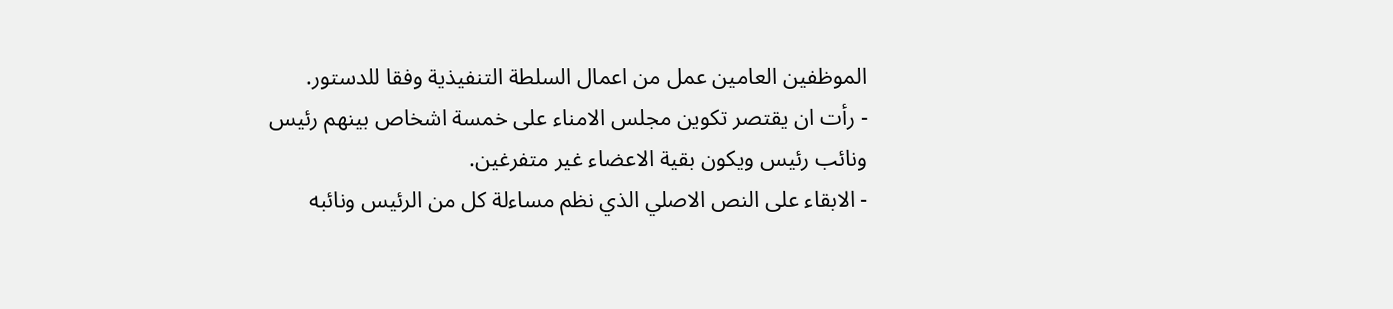الموظفين العامين عمل من اعمال السلطة التنفيذية وفقا للدستور.
- رأت ان يقتصر تكوين مجلس الامناء على خمسة اشخاص بينهم رئيس ونائب رئيس ويكون بقية الاعضاء غير متفرغين.
- الابقاء على النص الاصلي الذي نظم مساءلة كل من الرئيس ونائبه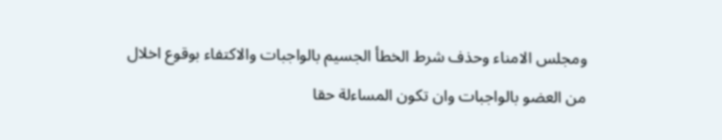ومجلس الامناء وحذف شرط الخطأ الجسيم بالواجبات والاكتفاء بوقوع اخلال من العضو بالواجبات وان تكون المساءلة حقا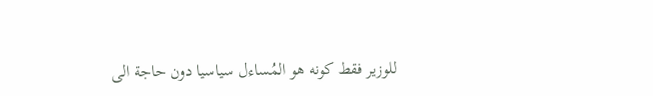للوزير فقط كونه هو المُساءل سياسيا دون حاجة الى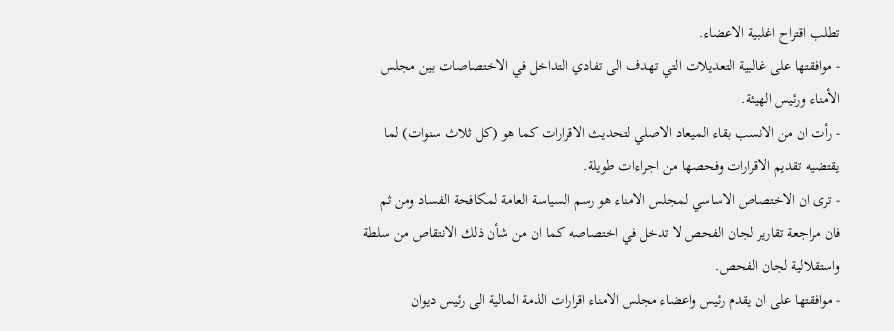تطلب اقتراح اغلبية الاعضاء.
- موافقتها على غالبية التعديلات التي تهدف الى تفادي التداخل في الاختصاصات بين مجلس الأمناء ورئيس الهيئة.
- رأت ان من الانسب بقاء الميعاد الاصلي لتحديث الاقرارات كما هو (كل ثلاث سنوات) لما يقتضيه تقديم الاقرارات وفحصها من اجراءات طويلة.
- ترى ان الاختصاص الاساسي لمجلس الامناء هو رسم السياسة العامة لمكافحة الفساد ومن ثم فان مراجعة تقارير لجان الفحص لا تدخل في اختصاصه كما ان من شأن ذلك الانتقاص من سلطة واستقلالية لجان الفحص.
- موافقتها على ان يقدم رئيس واعضاء مجلس الامناء اقرارات الذمة المالية الى رئيس ديوان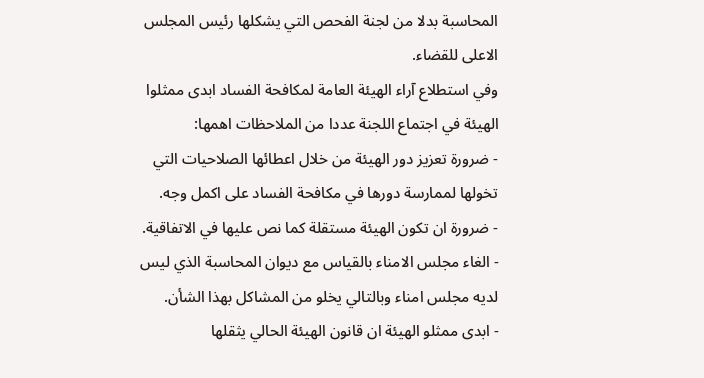المحاسبة بدلا من لجنة الفحص التي يشكلها رئيس المجلس الاعلى للقضاء.
وفي استطلاع آراء الهيئة العامة لمكافحة الفساد ابدى ممثلوا الهيئة في اجتماع اللجنة عددا من الملاحظات اهمها:
- ضرورة تعزيز دور الهيئة من خلال اعطائها الصلاحيات التي تخولها لممارسة دورها في مكافحة الفساد على اكمل وجه.
- ضرورة ان تكون الهيئة مستقلة كما نص عليها في الاتفاقية.
- الغاء مجلس الامناء بالقياس مع ديوان المحاسبة الذي ليس لديه مجلس امناء وبالتالي يخلو من المشاكل بهذا الشأن.
- ابدى ممثلو الهيئة ان قانون الهيئة الحالي يثقلها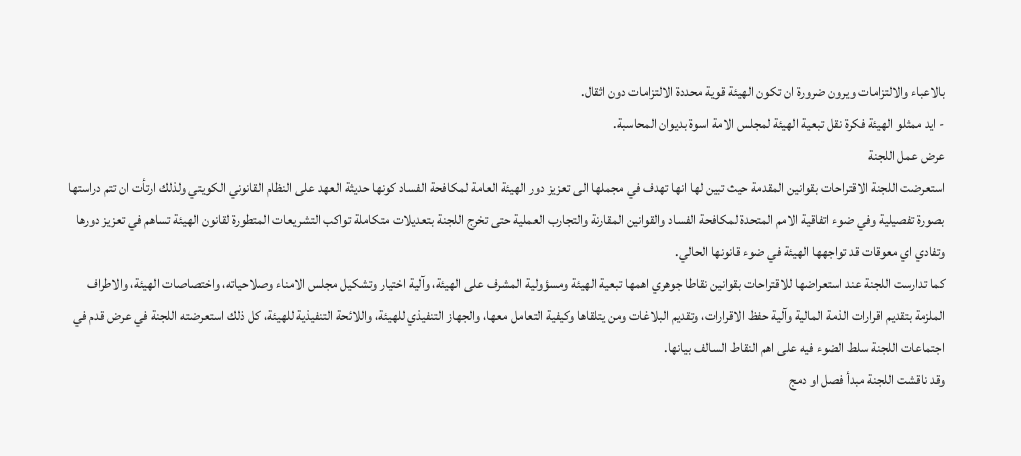بالاعباء والالتزامات ويرون ضرورة ان تكون الهيئة قوية محددة الالتزامات دون اثقال.
- ايد ممثلو الهيئة فكرة نقل تبعية الهيئة لمجلس الامة اسوة بديوان المحاسبة.
عرض عمل اللجنة
استعرضت اللجنة الاقتراحات بقوانين المقدمة حيث تبين لها انها تهدف في مجملها الى تعزيز دور الهيئة العامة لمكافحة الفساد كونها حديثة العهد على النظام القانوني الكويتي ولذلك ارتأت ان تتم دراستها بصورة تفصيلية وفي ضوء اتفاقية الامم المتحدة لمكافحة الفساد والقوانين المقارنة والتجارب العملية حتى تخرج اللجنة بتعديلات متكاملة تواكب التشريعات المتطورة لقانون الهيئة تساهم في تعزيز دورها وتفادي اي معوقات قد تواجهها الهيئة في ضوء قانونها الحالي.
كما تدارست اللجنة عند استعراضها للاقتراحات بقوانين نقاطا جوهري اهمها تبعية الهيئة ومسؤولية المشرف على الهيئة، وآلية اختيار وتشكيل مجلس الامناء وصلاحياته، واختصاصات الهيئة، والاطراف الملزمة بتقديم اقرارات الذمة المالية وآلية حفظ الاقرارات، وتقديم البلاغات ومن يتلقاها وكيفية التعامل معها، والجهاز التنفيذي للهيئة، واللائحة التنفيذية للهيئة، كل ذلك استعرضته اللجنة في عرض قدم في اجتماعات اللجنة سلط الضوء فيه على اهم النقاط السالف بيانها.
وقد ناقشت اللجنة مبدأ فصل او دمج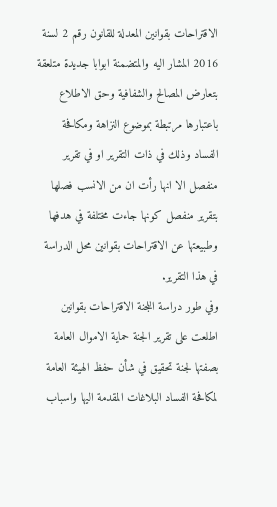الاقتراحات بقوانين المعدلة للقانون رقم 2 لسنة 2016 المشار اليه والمتضمنة ابوابا جديدة متلعقة بتعارض المصالح والشفافية وحق الاطلاع باعتبارها مرتبطة بموضوع النزاهة ومكافحة الفساد وذلك في ذات التقرير او في تقرير منفصل الا انها رأت ان من الانسب فصلها بتقرير منفصل كونها جاءت مختلفة في هدفها وطبيعتها عن الاقتراحات بقوانين محل الدراسة في هذا التقرير.
وفي طور دراسة اللجنة الاقتراحات بقوانين اطلعت على تقرير الجنة حماية الاموال العامة بصفتها لجنة تحقيق في شأن حفظ الهيئة العامة لمكافحة الفساد البلاغات المقدمة اليها واسباب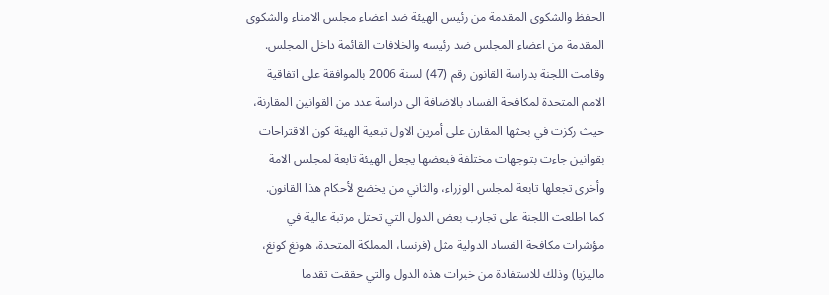الحفظ والشكوى المقدمة من رئيس الهيئة ضد اعضاء مجلس الامناء والشكوى المقدمة من اعضاء المجلس ضد رئيسه والخلافات القائمة داخل المجلس.
وقامت اللجنة بدراسة القانون رقم (47) لسنة 2006 بالموافقة على اتفاقية الامم المتحدة لمكافحة الفساد بالاضافة الى دراسة عدد من القوانين المقارنة، حيث ركزت في بحثها المقارن على أمرين الاول تبعية الهيئة كون الاقتراحات بقوانين جاءت بتوجهات مختلفة فبعضها يجعل الهيئة تابعة لمجلس الامة وأخرى تجعلها تابعة لمجلس الوزراء، والثاني من يخضع لأحكام هذا القانون.
كما اطلعت اللجنة على تجارب بعض الدول التي تحتل مرتبة عالية في مؤشرات مكافحة الفساد الدولية مثل (فرنسا، المملكة المتحدة، هونغ كونغ، ماليزيا) وذلك للاستفادة من خبرات هذه الدول والتي حققت تقدما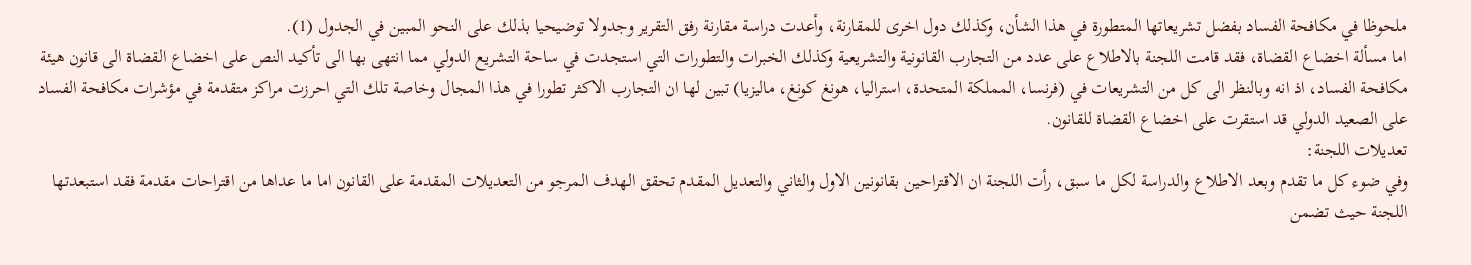ملحوظا في مكافحة الفساد بفضل تشريعاتها المتطورة في هذا الشأن، وكذلك دول اخرى للمقارنة، وأعدت دراسة مقارنة رفق التقرير وجدولا توضيحيا بذلك على النحو المبين في الجدول (1).
اما مسألة اخضاع القضاة، فقد قامت اللجنة بالاطلاع على عدد من التجارب القانونية والتشريعية وكذلك الخبرات والتطورات التي استجدت في ساحة التشريع الدولي مما انتهى بها الى تأكيد النص على اخضاع القضاة الى قانون هيئة مكافحة الفساد، اذ انه وبالنظر الى كل من التشريعات في (فرنسا، المملكة المتحدة، استراليا، هونغ كونغ، ماليزيا) تبين لها ان التجارب الاكثر تطورا في هذا المجال وخاصة تلك التي احرزت مراكز متقدمة في مؤشرات مكافحة الفساد على الصعيد الدولي قد استقرت على اخضاع القضاة للقانون.
تعديلات اللجنة:
وفي ضوء كل ما تقدم وبعد الاطلاع والدراسة لكل ما سبق، رأت اللجنة ان الاقتراحين بقانونين الاول والثاني والتعديل المقدم تحقق الهدف المرجو من التعديلات المقدمة على القانون اما ما عداها من اقتراحات مقدمة فقد استبعدتها اللجنة حيث تضمن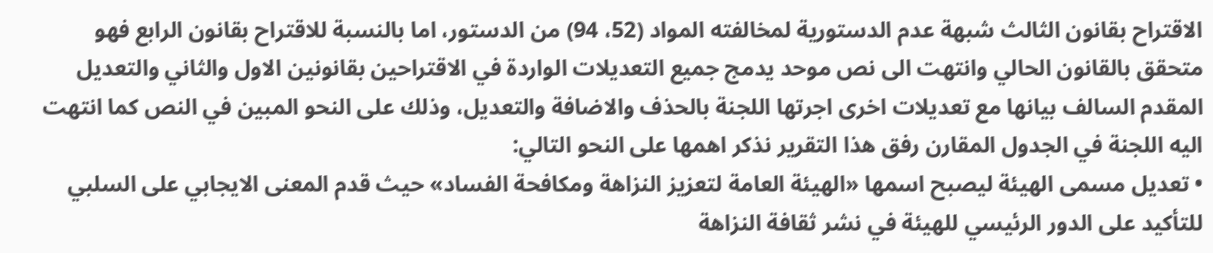الاقتراح بقانون الثالث شبهة عدم الدستورية لمخالفته المواد (52، 94) من الدستور، اما بالنسبة للاقتراح بقانون الرابع فهو متحقق بالقانون الحالي وانتهت الى نص موحد يدمج جميع التعديلات الواردة في الاقتراحين بقانونين الاول والثاني والتعديل المقدم السالف بيانها مع تعديلات اخرى اجرتها اللجنة بالحذف والاضافة والتعديل، وذلك على النحو المبين في النص كما انتهت اليه اللجنة في الجدول المقارن رفق هذا التقرير نذكر اهمها على النحو التالي:
• تعديل مسمى الهيئة ليصبح اسمها «الهيئة العامة لتعزيز النزاهة ومكافحة الفساد» حيث قدم المعنى الايجابي على السلبي للتأكيد على الدور الرئيسي للهيئة في نشر ثقافة النزاهة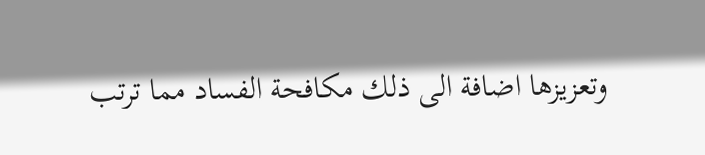وتعزيزها اضافة الى ذلك مكافحة الفساد مما ترتب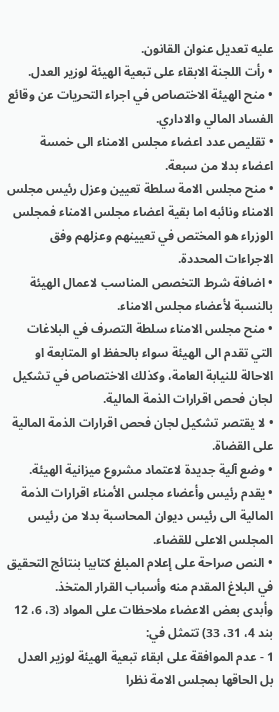عليه تعديل عنوان القانون.
• رأت اللجنة الابقاء على تبعية الهيئة لوزير العدل.
• منح الهيئة الاختصاص في اجراء التحريات عن وقائع الفساد المالي والاداري.
• تقليص عدد اعضاء مجلس الامناء الى خمسة اعضاء بدلا من سبعة.
• منح مجلس الامة سلطة تعيين وعزل رئيس مجلس الامناء ونائبه اما بقية اعضاء مجلس الامناء فمجلس الوزراء هو المختص في تعيينهم وعزلهم وفق الاجراءات المحددة.
• اضافة شرط التخصص المناسب لاعمال الهيئة بالنسبة لأعضاء مجلس الامناء.
• منح مجلس الامناء سلطة التصرف في البلاغات التي تقدم الى الهيئة سواء بالحفظ او المتابعة او الاحالة للنيابة العامة، وكذلك الاختصاص في تشكيل لجان فحص اقرارات الذمة المالية.
• لا يقتصر تشكيل لجان فحص اقرارات الذمة المالية على القضاة.
• وضع آلية جديدة لاعتماد مشروع ميزانية الهيئة.
• يقدم رئيس وأعضاء مجلس الأمناء اقرارات الذمة المالية الى رئيس ديوان المحاسبة بدلا من رئيس المجلس الاعلى للقضاء.
• النص صراحة على إعلام المبلغ كتابيا بنتائج التحقيق في البلاغ المقدم منه وأسباب القرار المتخذ.
وأبدى بعض الاعضاء ملاحظات على المواد (3، 6، 12 بند 4، 31، 33) تتمثل في:
1 - عدم الموافقة على ابقاء تبعية الهيئة لوزير العدل بل الحاقها بمجلس الامة نظرا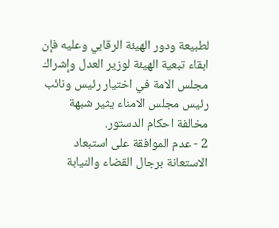لطبيعة ودور الهيئة الرقابي وعليه فإن ابقاء تبعية الهيئة لوزير العدل وإشراك مجلس الامة في اختيار رئيس ونائب رئيس مجلس الامناء يثير شبهة مخالفة احكام الدستور.
2 - عدم الموافقة على استبعاد الاستعانة برجال القضاء والنيابة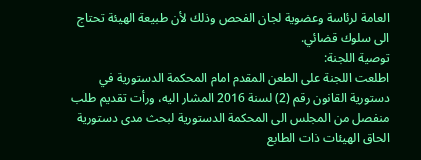العامة لرئاسة وعضوية لجان الفحص وذلك لأن طبيعة الهيئة تحتاج الى سلوك قضائي.
توصية اللجنة:
اطلعت اللجنة على الطعن المقدم امام المحكمة الدستورية في دستورية القانون رقم (2) لسنة 2016 المشار اليه، ورأت تقديم طلب منفصل من المجلس الى المحكمة الدستورية لبحث مدى دستورية الحاق الهيئات ذات الطابع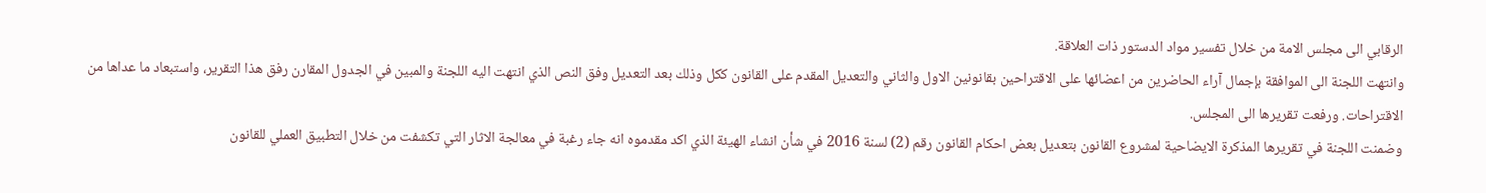الرقابي الى مجلس الامة من خلال تفسير مواد الدستور ذات العلاقة.
وانتهت اللجنة الى الموافقة بإجمال آراء الحاضرين من اعضائها على الاقتراحين بقانونين الاول والثاني والتعديل المقدم على القانون ككل وذلك بعد التعديل وفق النص الذي انتهت اليه اللجنة والمبين في الجدول المقارن رفق هذا التقرير، واستبعاد ما عداها من الاقتراحات. ورفعت تقريرها الى المجلس.
وضمنت اللجنة في تقريرها المذكرة الايضاحية لمشروع القانون بتعديل بعض احكام القانون رقم (2) لسنة 2016 في شأن انشاء الهيئة الذي اكد مقدموه انه جاء رغبة في معالجة الاثار التي تكشفت من خلال التطبيق العملي للقانون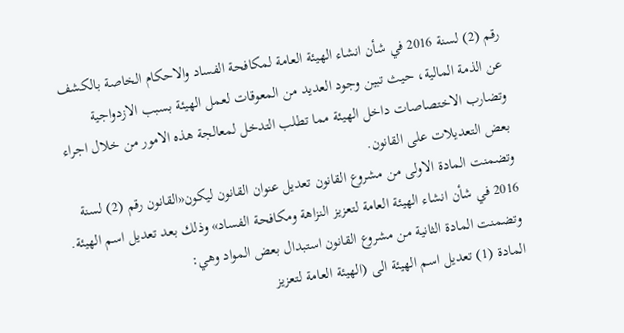رقم (2) لسنة 2016 في شأن انشاء الهيئة العامة لمكافحة الفساد والاحكام الخاصة بالكشف عن الذمة المالية، حيث تبين وجود العديد من المعوقات لعمل الهيئة بسبب الازدواجية وتضارب الاختصاصات داخل الهيئة مما تطلب التدخل لمعالجة هذه الامور من خلال اجراء بعض التعديلات على القانون.
وتضمنت المادة الاولى من مشروع القانون تعديل عنوان القانون ليكون«القانون رقم (2) لسنة 2016 في شأن انشاء الهيئة العامة لتعزيز النزاهة ومكافحة الفساد» وذلك بعد تعديل اسم الهيئة.
وتضمنت المادة الثانية من مشروع القانون استبدال بعض المواد وهي:
المادة (1) تعديل اسم الهيئة الى (الهيئة العامة لتعزيز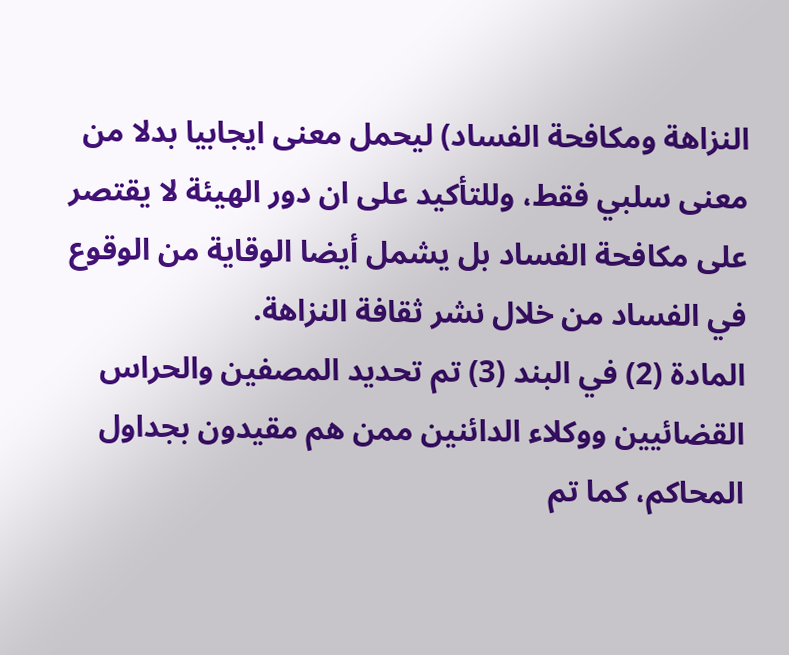النزاهة ومكافحة الفساد) ليحمل معنى ايجابيا بدلا من معنى سلبي فقط، وللتأكيد على ان دور الهيئة لا يقتصر على مكافحة الفساد بل يشمل أيضا الوقاية من الوقوع في الفساد من خلال نشر ثقافة النزاهة.
المادة (2) في البند (3) تم تحديد المصفين والحراس القضائيين ووكلاء الدائنين ممن هم مقيدون بجداول المحاكم، كما تم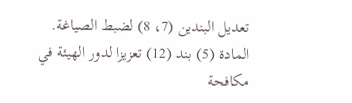تعديل البندين (7، 8) لضبط الصياغة.
المادة (5) بند (12) تعزيزا لدور الهيئة في مكافحة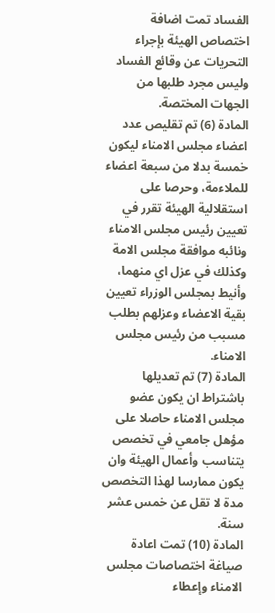الفساد تمت اضافة اختصاص الهيئة بإجراء التحريات عن وقائع الفساد وليس مجرد طلبها من الجهات المختصة.
المادة (6) تم تقليص عدد اعضاء مجلس الامناء ليكون خمسة بدلا من سبعة اعضاء للملاءمة، وحرصا على استقلالية الهيئة تقرر في تعيين رئيس مجلس الامناء ونائبه موافقة مجلس الامة وكذلك في عزل اي منهما، وأنيط بمجلس الوزراء تعيين بقية الاعضاء وعزلهم بطلب مسبب من رئيس مجلس الامناء.
المادة (7) تم تعديلها باشتراط ان يكون عضو مجلس الامناء حاصلا على مؤهل جامعي في تخصص يتناسب وأعمال الهيئة وان يكون ممارسا لهذا التخصص مدة لا تقل عن خمس عشر سنة.
المادة (10) تمت اعادة صياغة اختصاصات مجلس الامناء وإعطاء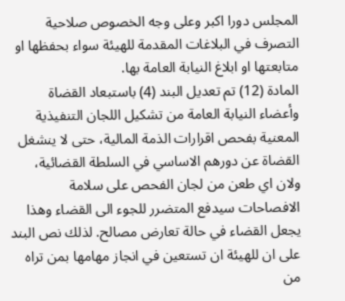المجلس دورا اكبر وعلى وجه الخصوص صلاحية التصرف في البلاغات المقدمة للهيئة سواء بحفظها او متابعتها او ابلاغ النيابة العامة بها.
المادة (12) تم تعديل البند (4) باستبعاد القضاة وأعضاء النيابة العامة من تشكيل اللجان التنفيذية المعنية بفحص اقرارات الذمة المالية، حتى لا ينشغل القضاة عن دورهم الاساسي في السلطة القضائية، ولان اي طعن من لجان الفحص على سلامة الافصاحات سيدفع المتضرر للجوء الى القضاء وهذا يجعل القضاء في حالة تعارض مصالح. لذلك نص البند على ان للهيئة ان تستعين في انجاز مهامها بمن تراه من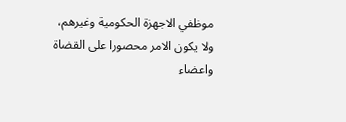موظفي الاجهزة الحكومية وغيرهم، ولا يكون الامر محصورا على القضاة واعضاء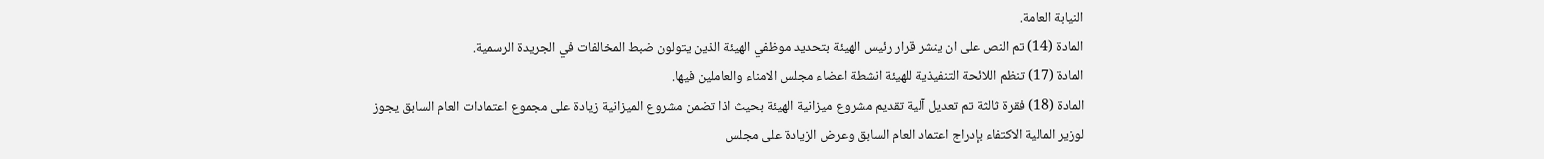النيابة العامة.
المادة (14) تم النص على ان ينشر قرار رئيس الهيئة بتحديد موظفي الهيئة الذين يتولون ضبط المخالفات في الجريدة الرسمية.
المادة (17) تنظم اللائحة التنفيذية للهيئة انشطة اعضاء مجلس الامناء والعاملين فيها.
المادة (18) فقرة ثالثة تم تعديل آلية تقديم مشروع ميزانية الهيئة بحيث اذا تضمن مشروع الميزانية زيادة على مجموع اعتمادات العام السابق يجوز لوزير المالية الاكتفاء بإدراج اعتماد العام السابق وعرض الزيادة على مجلس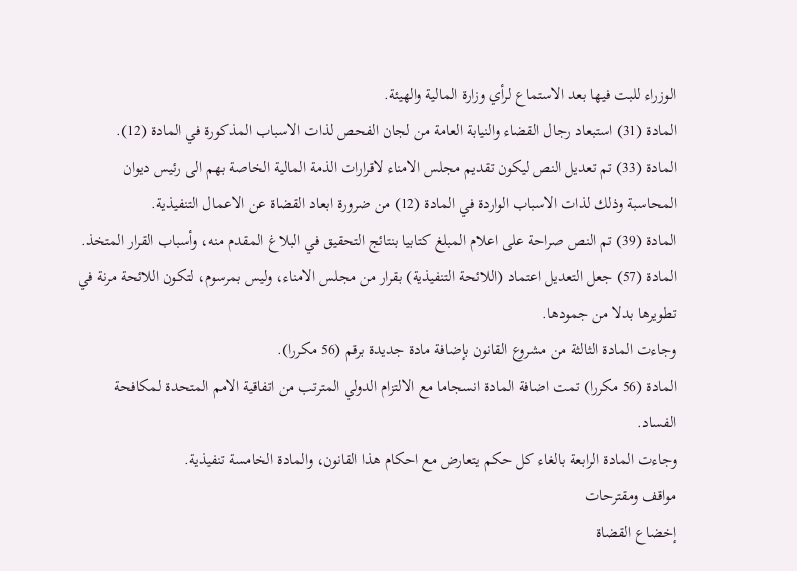الوزراء للبت فيها بعد الاستماع لرأي وزارة المالية والهيئة.
المادة (31) استبعاد رجال القضاء والنيابة العامة من لجان الفحص لذات الاسباب المذكورة في المادة (12).
المادة (33) تم تعديل النص ليكون تقديم مجلس الامناء لاقرارات الذمة المالية الخاصة بهم الى رئيس ديوان المحاسبة وذلك لذات الاسباب الواردة في المادة (12) من ضرورة ابعاد القضاة عن الاعمال التنفيذية.
المادة (39) تم النص صراحة على اعلام المبلغ كتابيا بنتائج التحقيق في البلاغ المقدم منه، وأسباب القرار المتخذ.
المادة (57) جعل التعديل اعتماد (اللائحة التنفيذية) بقرار من مجلس الامناء، وليس بمرسوم، لتكون اللائحة مرنة في تطويرها بدلا من جمودها.
وجاءت المادة الثالثة من مشروع القانون بإضافة مادة جديدة برقم (56 مكررا).
المادة (56 مكررا) تمت اضافة المادة انسجاما مع الالتزام الدولي المترتب من اتفاقية الامم المتحدة لمكافحة الفساد.
وجاءت المادة الرابعة بالغاء كل حكم يتعارض مع احكام هذا القانون، والمادة الخامسة تنفيذية.
مواقف ومقترحات
إخضاع القضاة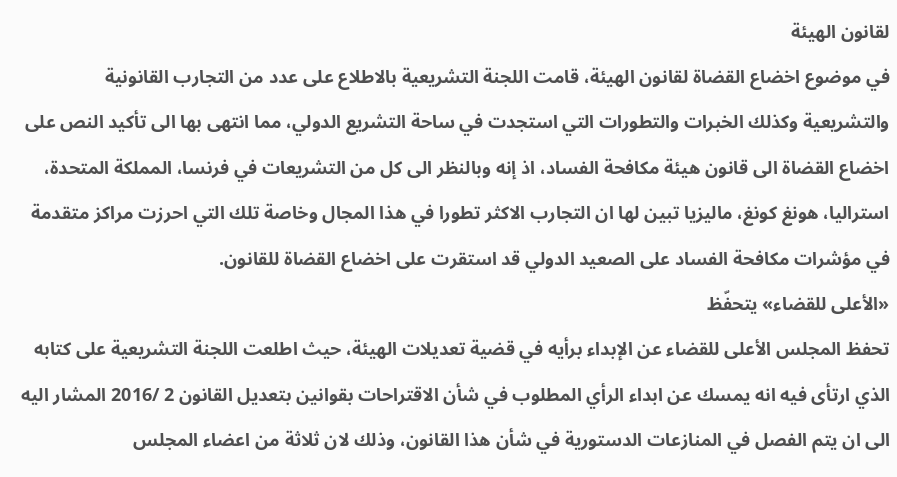لقانون الهيئة
في موضوع اخضاع القضاة لقانون الهيئة، قامت اللجنة التشريعية بالاطلاع على عدد من التجارب القانونية والتشريعية وكذلك الخبرات والتطورات التي استجدت في ساحة التشريع الدولي، مما انتهى بها الى تأكيد النص على اخضاع القضاة الى قانون هيئة مكافحة الفساد، اذ إنه وبالنظر الى كل من التشريعات في فرنسا، المملكة المتحدة، استراليا، هونغ كونغ، ماليزيا تبين لها ان التجارب الاكثر تطورا في هذا المجال وخاصة تلك التي احرزت مراكز متقدمة في مؤشرات مكافحة الفساد على الصعيد الدولي قد استقرت على اخضاع القضاة للقانون.
«الأعلى للقضاء» يتحفّظ
تحفظ المجلس الأعلى للقضاء عن الإبداء برأيه في قضية تعديلات الهيئة، حيث اطلعت اللجنة التشريعية على كتابه الذي ارتأى فيه انه يمسك عن ابداء الرأي المطلوب في شأن الاقتراحات بقوانين بتعديل القانون 2 /2016 المشار اليه الى ان يتم الفصل في المنازعات الدستورية في شأن هذا القانون، وذلك لان ثلاثة من اعضاء المجلس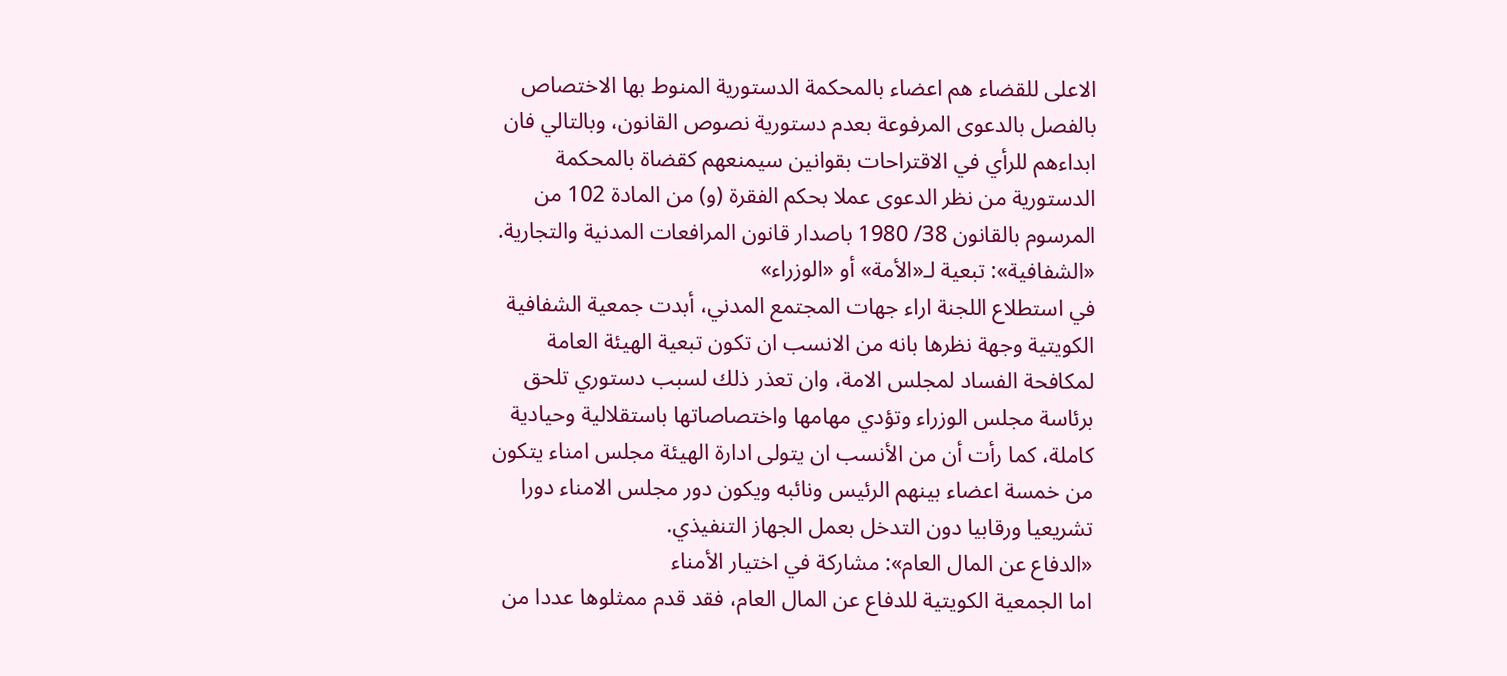الاعلى للقضاء هم اعضاء بالمحكمة الدستورية المنوط بها الاختصاص بالفصل بالدعوى المرفوعة بعدم دستورية نصوص القانون، وبالتالي فان ابداءهم للرأي في الاقتراحات بقوانين سيمنعهم كقضاة بالمحكمة الدستورية من نظر الدعوى عملا بحكم الفقرة (و) من المادة 102 من المرسوم بالقانون 38/ 1980 باصدار قانون المرافعات المدنية والتجارية.
«الشفافية»: تبعية لـ«الأمة» أو «الوزراء»
في استطلاع اللجنة اراء جهات المجتمع المدني، أبدت جمعية الشفافية الكويتية وجهة نظرها بانه من الانسب ان تكون تبعية الهيئة العامة لمكافحة الفساد لمجلس الامة، وان تعذر ذلك لسبب دستوري تلحق برئاسة مجلس الوزراء وتؤدي مهامها واختصاصاتها باستقلالية وحيادية كاملة، كما رأت أن من الأنسب ان يتولى ادارة الهيئة مجلس امناء يتكون من خمسة اعضاء بينهم الرئيس ونائبه ويكون دور مجلس الامناء دورا تشريعيا ورقابيا دون التدخل بعمل الجهاز التنفيذي.
«الدفاع عن المال العام»: مشاركة في اختيار الأمناء
اما الجمعية الكويتية للدفاع عن المال العام، فقد قدم ممثلوها عددا من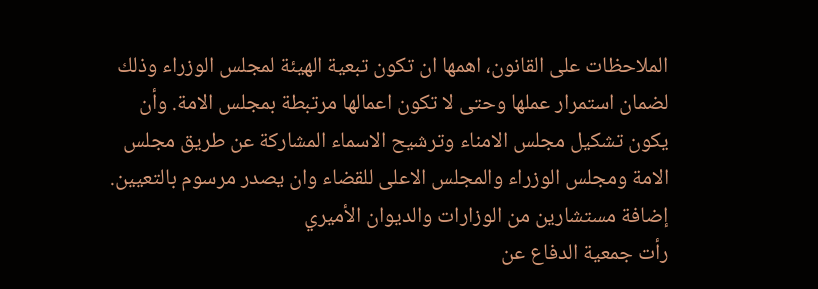الملاحظات على القانون، اهمها ان تكون تبعية الهيئة لمجلس الوزراء وذلك لضمان استمرار عملها وحتى لا تكون اعمالها مرتبطة بمجلس الامة. وأن يكون تشكيل مجلس الامناء وترشيح الاسماء المشاركة عن طريق مجلس الامة ومجلس الوزراء والمجلس الاعلى للقضاء وان يصدر مرسوم بالتعيين.
إضافة مستشارين من الوزارات والديوان الأميري
رأت جمعية الدفاع عن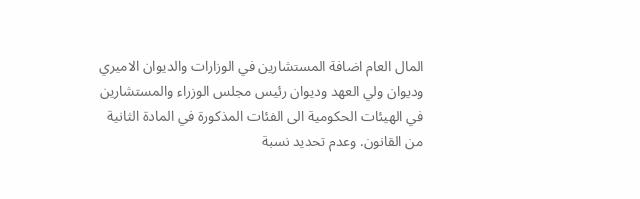المال العام اضافة المستشارين في الوزارات والديوان الاميري وديوان ولي العهد وديوان رئيس مجلس الوزراء والمستشارين في الهيئات الحكومية الى الفئات المذكورة في المادة الثانية من القانون. وعدم تحديد نسبة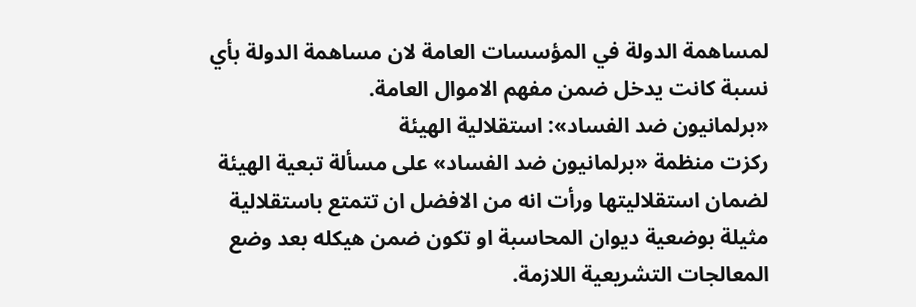لمساهمة الدولة في المؤسسات العامة لان مساهمة الدولة بأي نسبة كانت يدخل ضمن مفهم الاموال العامة.
«برلمانيون ضد الفساد»: استقلالية الهيئة
ركزت منظمة «برلمانيون ضد الفساد» على مسألة تبعية الهيئة لضمان استقلاليتها ورأت انه من الافضل ان تتمتع باستقلالية مثيلة بوضعية ديوان المحاسبة او تكون ضمن هيكله بعد وضع المعالجات التشريعية اللازمة.